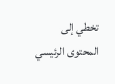تخطي إلى المحتوى الرئيسي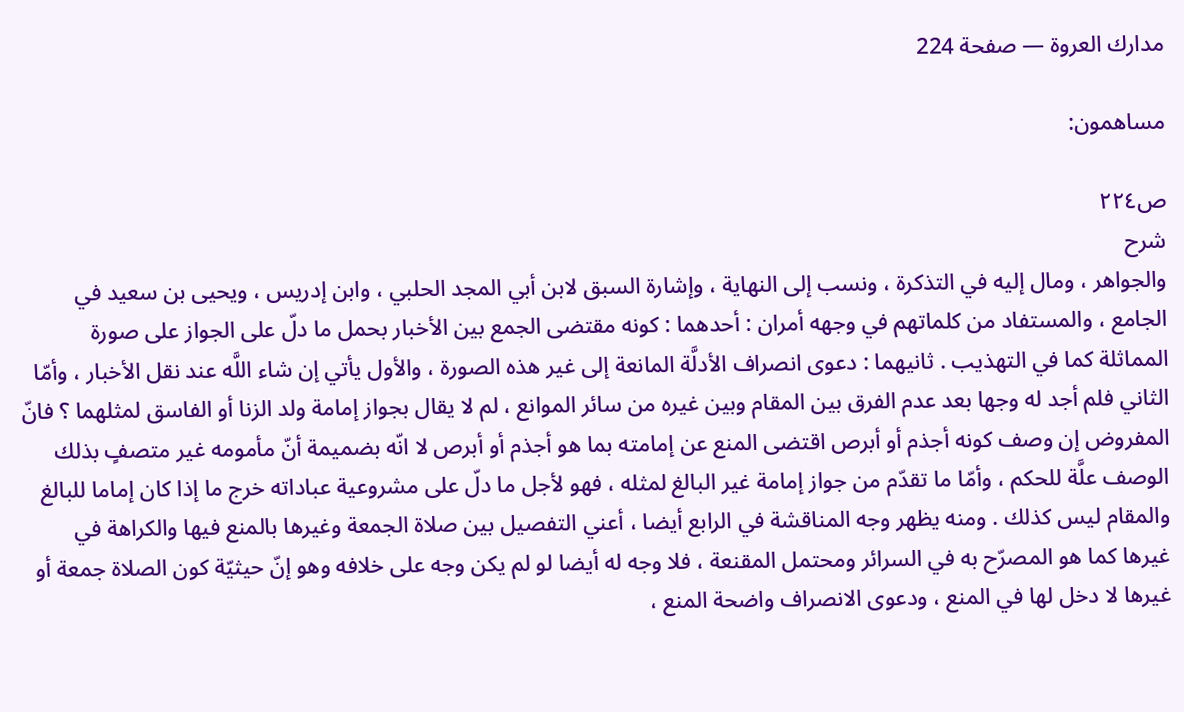مدارك العروة — صفحة 224

مساهمون:

ص٢٢٤
شرح
والجواهر ، ومال إليه في التذكرة ، ونسب إلى النهاية ، وإشارة السبق لابن أبي المجد الحلبي ، وابن إدريس ، ويحيى بن سعيد في الجامع ، والمستفاد من كلماتهم في وجهه أمران : أحدهما : كونه مقتضى الجمع بين الأخبار بحمل ما دلّ على الجواز على صورة المماثلة كما في التهذيب . ثانيهما : دعوى انصراف الأدلَّة المانعة إلى غير هذه الصورة ، والأول يأتي إن شاء اللَّه عند نقل الأخبار ، وأمّا الثاني فلم أجد له وجها بعد عدم الفرق بين المقام وبين غيره من سائر الموانع ، لم لا يقال بجواز إمامة ولد الزنا أو الفاسق لمثلهما ؟ فانّ المفروض إن وصف كونه أجذم أو أبرص اقتضى المنع عن إمامته بما هو أجذم أو أبرص لا انّه بضميمة أنّ مأمومه غير متصفٍ بذلك الوصف علَّة للحكم ، وأمّا ما تقدّم من جواز إمامة غير البالغ لمثله ، فهو لأجل ما دلّ على مشروعية عباداته خرج ما إذا كان إماما للبالغ والمقام ليس كذلك . ومنه يظهر وجه المناقشة في الرابع أيضا ، أعني التفصيل بين صلاة الجمعة وغيرها بالمنع فيها والكراهة في غيرها كما هو المصرّح به في السرائر ومحتمل المقنعة ، فلا وجه له أيضا لو لم يكن وجه على خلافه وهو إنّ حيثيّة كون الصلاة جمعة أو غيرها لا دخل لها في المنع ، ودعوى الانصراف واضحة المنع ،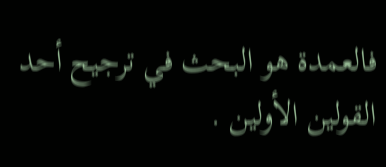فالعمدة هو البحث في ترجيح أحد القولين الأولين .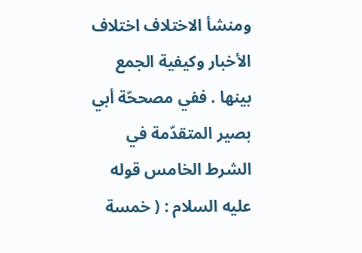ومنشأ الاختلاف اختلاف الأخبار وكيفية الجمع بينها . ففي مصححّة أبي بصير المتقدّمة في الشرط الخامس قوله عليه السلام : ( خمسة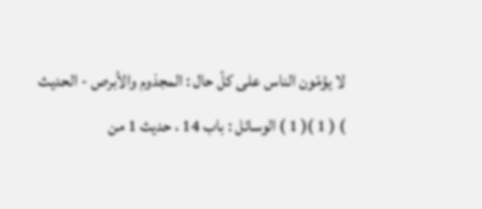لا يؤمّون الناس على كلّ حال : المجذوم والأبرص - الحديث ) ( 1 )( 1 ) الوسائل : باب 14 ، حديث 1 من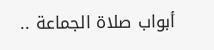أبواب صلاة الجماعة ..